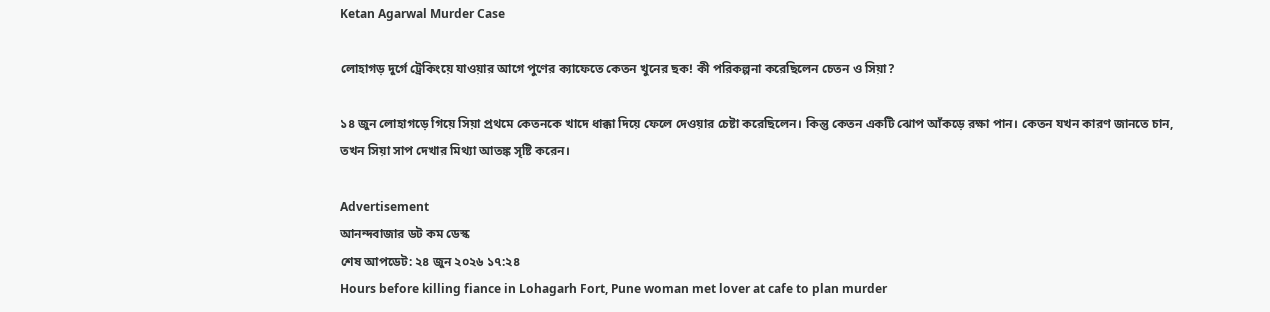Ketan Agarwal Murder Case

লোহাগড় দুর্গে ট্রেকিংয়ে যাওয়ার আগে পুণের ক্যাফেতে কেতন খুনের ছক! কী পরিকল্পনা করেছিলেন চেতন ও সিয়া?

১৪ জুন লোহাগড়ে গিয়ে সিয়া প্রথমে কেতনকে খাদে ধাক্কা দিয়ে ফেলে দেওয়ার চেষ্টা করেছিলেন। কিন্তু কেতন একটি ঝোপ আঁকড়ে রক্ষা পান। কেতন যখন কারণ জানতে চান, তখন সিয়া সাপ দেখার মিথ্যা আতঙ্ক সৃষ্টি করেন।

Advertisement
আনন্দবাজার ডট কম ডেস্ক
শেষ আপডেট: ২৪ জুন ২০২৬ ১৭:২৪
Hours before killing fiance in Lohagarh Fort, Pune woman met lover at cafe to plan murder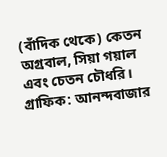(বাঁদিক থেকে) কেতন অগ্রবাল, সিয়া গয়াল এবং চেতন চৌধরি। গ্রাফিক: আনন্দবাজার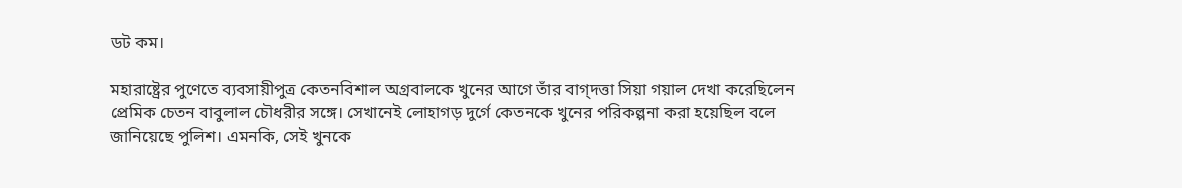ডট কম।

মহারাষ্ট্রের পুণেতে ব্যবসায়ীপুত্র কেতনবিশাল অগ্রবালকে খুনের আগে তাঁর বাগ্‌দত্তা সিয়া গয়াল দেখা করেছিলেন প্রেমিক চেতন বাবুলাল চৌধরীর সঙ্গে। সেখানেই লোহাগড় দুর্গে কেতনকে খুনের পরিকল্পনা করা হয়েছিল বলে জানিয়েছে পুলিশ। এমনকি, সেই খুনকে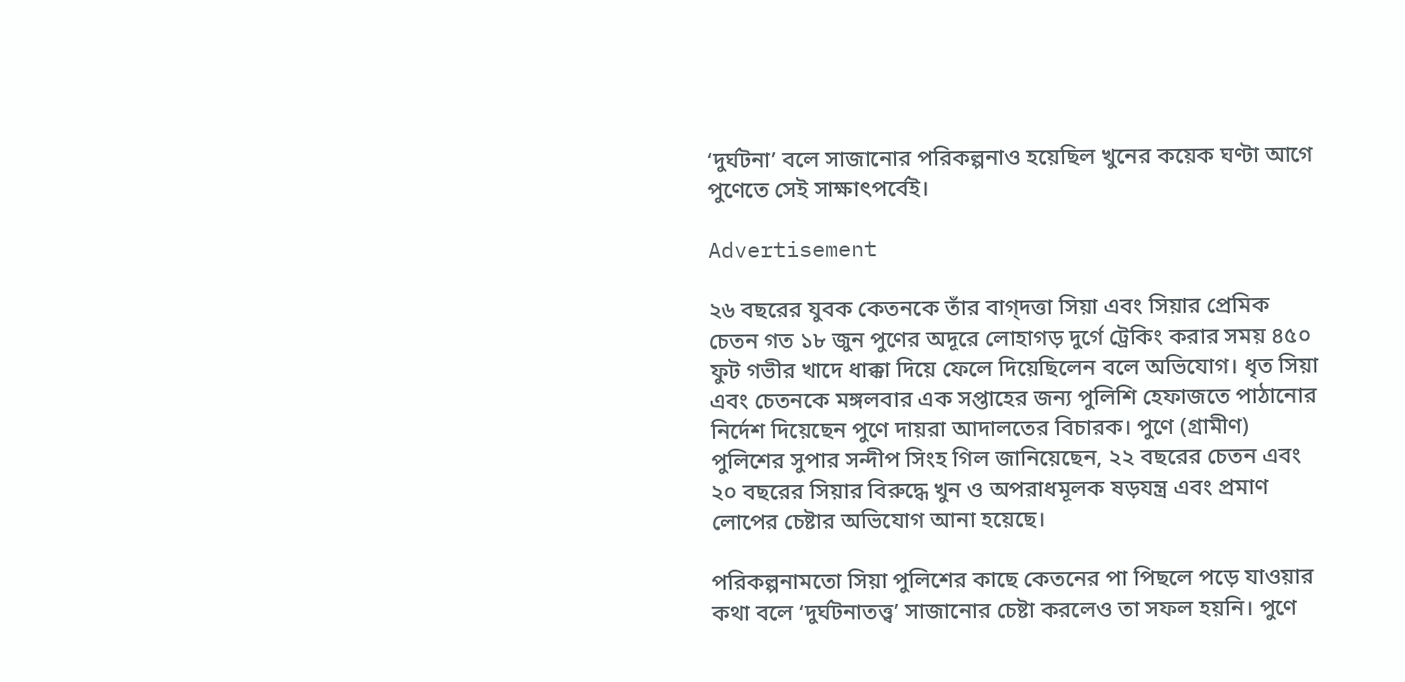‘দুর্ঘটনা’ বলে সাজানোর পরিকল্পনাও হয়েছিল খুনের কয়েক ঘণ্টা আগে পুণেতে সেই সাক্ষাৎপর্বেই।

Advertisement

২৬ বছরের যুবক কেতনকে তাঁর বাগ্‌দত্তা সিয়া এবং সিয়ার প্রেমিক চেতন গত ১৮ জুন পুণের অদূরে লোহাগড় দুর্গে ট্রেকিং করার সময় ৪৫০ ফুট গভীর খাদে ধাক্কা দিয়ে ফেলে দিয়েছিলেন বলে অভিযোগ। ধৃত সিয়া এবং চেতনকে মঙ্গলবার এক সপ্তাহের জন্য পুলিশি হেফাজতে পাঠানোর নির্দেশ দিয়েছেন পুণে দায়রা আদালতের বিচারক। পুণে (গ্রামীণ) পুলিশের সুপার সন্দীপ সিংহ গিল জানিয়েছেন, ২২ বছরের চেতন এবং ২০ বছরের সিয়ার বিরুদ্ধে খুন ও অপরাধমূলক ষড়যন্ত্র এবং প্রমাণ লোপের চেষ্টার অভিযোগ আনা হয়েছে।

পরিকল্পনামতো সিয়া পুলিশের কাছে কেতনের পা পিছলে পড়ে যাওয়ার কথা বলে ‘দুর্ঘটনাতত্ত্ব’ সাজানোর চেষ্টা করলেও তা সফল হয়নি। পুণে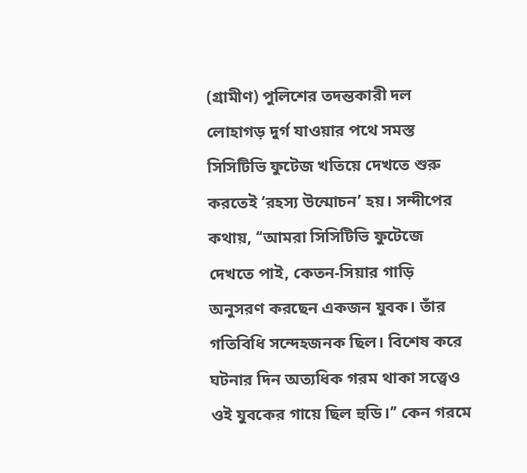(গ্রামীণ) পুলিশের তদন্তকারী দল লোহাগড় দুর্গ যাওয়ার পথে সমস্ত সিসিটিভি ফুটেজ খতিয়ে দেখতে শুরু করতেই ‘রহস্য উন্মোচন’ হয়। সন্দীপের কথায়, ‘‘আমরা সিসিটিভি ফুটেজে দেখতে পাই, কেতন-সিয়ার গাড়ি অনুসরণ করছেন একজন যুবক। তাঁর গতিবিধি সন্দেহজনক ছিল। বিশেষ করে ঘটনার দিন অত্যধিক গরম থাকা সত্ত্বেও ওই যুবকের গায়ে ছিল হুডি।’’ কেন গরমে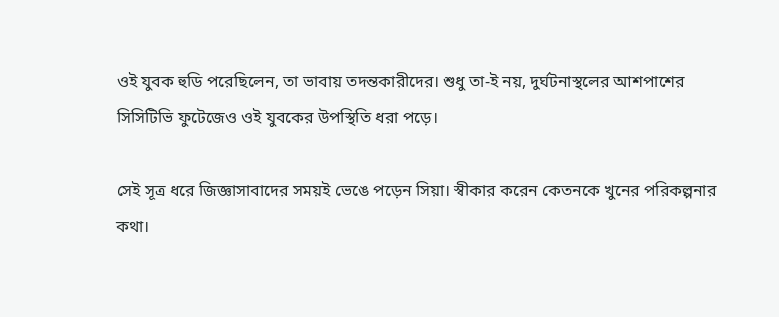ওই যুবক হুডি পরেছিলেন, তা ভাবায় তদন্তকারীদের। শুধু তা-ই নয়, দুর্ঘটনাস্থলের আশপাশের সিসিটিভি ফুটেজেও ওই যুবকের উপস্থিতি ধরা পড়ে।

সেই সূত্র ধরে জিজ্ঞাসাবাদের সময়ই ভেঙে পড়েন সিয়া। স্বীকার করেন কেতনকে খুনের পরিকল্পনার কথা।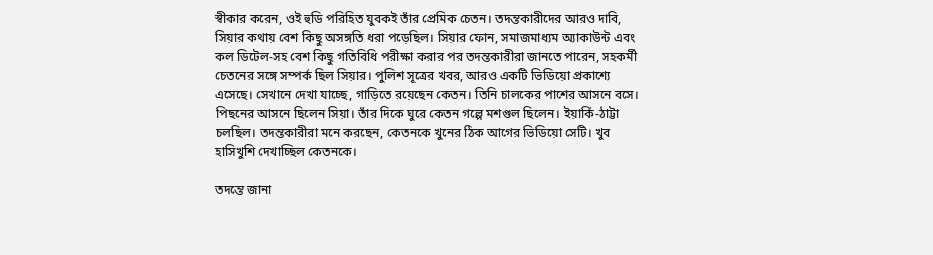স্বীকার করেন, ওই হুডি পরিহিত যুবকই তাঁর প্রেমিক চেতন। তদন্তকারীদের আরও দাবি, সিয়ার কথায় বেশ কিছু অসঙ্গতি ধরা পড়েছিল। সিয়ার ফোন, সমাজমাধ্যম অ্যাকাউন্ট এবং কল ডিটেল-সহ বেশ কিছু গতিবিধি পরীক্ষা করার পর তদন্তকারীরা জানতে পারেন, সহকর্মী চেতনের সঙ্গে সম্পর্ক ছিল সিয়ার। পুলিশ সূত্রের খবর, আরও একটি ভিডিয়ো প্রকাশ্যে এসেছে। সেখানে দেখা যাচ্ছে, গাড়িতে রয়েছেন কেতন। তিনি চালকের পাশের আসনে বসে। পিছনের আসনে ছিলেন সিয়া। তাঁর দিকে ঘুরে কেতন গল্পে মশগুল ছিলেন। ইয়ার্কি-ঠাট্টা চলছিল। তদন্তকারীরা মনে করছেন, কেতনকে খুনের ঠিক আগের ভিডিয়ো সেটি। খুব হাসিখুশি দেখাচ্ছিল কেতনকে।

তদন্তে জানা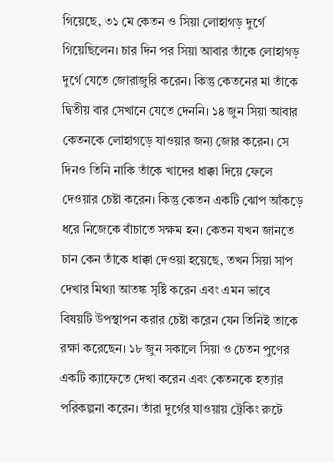গিয়েছে, ৩১ মে কেতন ও সিয়া লোহাগড় দুর্গে গিয়েছিলেন। চার দিন পর সিয়া আবার তাঁকে লোহাগড় দুর্গে যেতে জোরাজুরি করেন। কিন্তু কেতনের মা তাঁকে দ্বিতীয় বার সেখানে যেতে দেননি। ১৪ জুন সিয়া আবার কেতনকে লোহাগড়ে যাওয়ার জন্য জোর করেন। সে দিনও তিনি নাকি তাঁকে খাদের ধাক্কা দিয়ে ফেলে দেওয়ার চেষ্টা করেন। কিন্তু কেতন একটি ঝোপ আঁকড়ে ধরে নিজেকে বাঁচাতে সক্ষম হন। কেতন যখন জানতে চান কেন তাঁকে ধাক্কা দেওয়া হয়েছে, তখন সিয়া সাপ দেখার মিথ্যা আতঙ্ক সৃষ্টি করেন এবং এমন ভাবে বিষয়টি উপস্থাপন করার চেষ্টা করেন যেন তিনিই তাকে রক্ষা করেছেন। ১৮ জুন সকালে সিয়া ও চেতন পুণের একটি ক্যাফেতে দেখা করেন এবং কেতনকে হত্যার পরিকল্পনা করেন। তাঁরা দুর্গের যাওয়ায় ট্রেকিং রুটে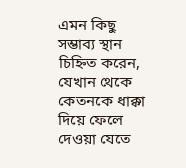এমন কিছু সম্ভাব্য স্থান চিহ্নিত করেন, যেখান থেকে কেতনকে ধাক্কা দিয়ে ফেলে দেওয়া যেতে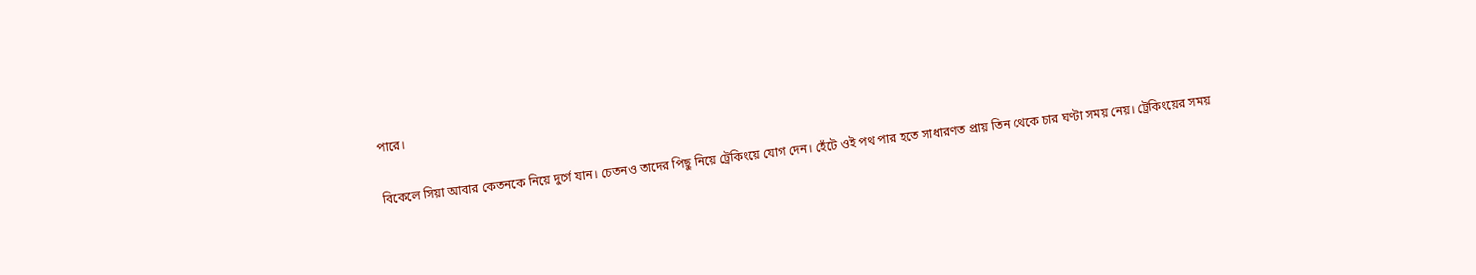পারে।

বিকেলে সিয়া আবার কেতনকে নিয়ে দুর্গে যান। চেতনও তাদের পিছু নিয়ে ট্রেকিংয়ে যোগ দেন। হেঁটে ওই পথ পার হতে সাধারণত প্রায় তিন থেকে চার ঘণ্টা সময় নেয়। ট্রেকিংয়ের সময়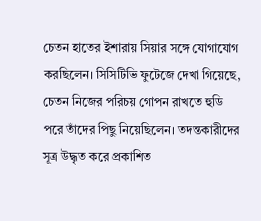চেতন হাতের ইশারায় সিয়ার সঙ্গে যোগাযোগ করছিলেন। সিসিটিভি ফুটেজে দেখা গিয়েছে, চেতন নিজের পরিচয় গোপন রাখতে হুডি পরে তাঁদের পিছু নিয়েছিলেন। তদন্তকারীদের সূত্র উদ্ধৃত করে প্রকাশিত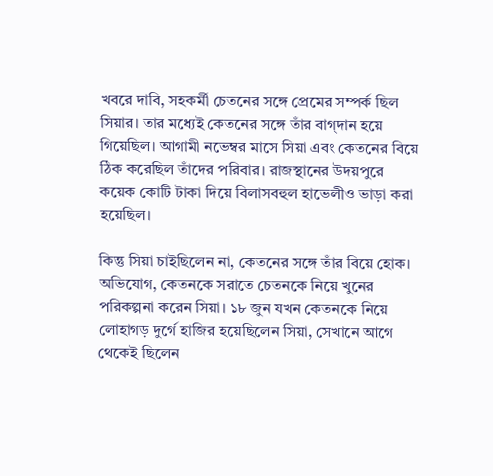খবরে দাবি, সহকর্মী চেতনের সঙ্গে প্রেমের সম্পর্ক ছিল সিয়ার। তার মধ্যেই কেতনের সঙ্গে তাঁর বাগ্‌দান হয়ে গিয়েছিল। আগামী নভেম্বর মাসে সিয়া এবং কেতনের বিয়ে ঠিক করেছিল তাঁদের পরিবার। রাজস্থানের উদয়পুরে কয়েক কোটি টাকা দিয়ে বিলাসবহুল হাভেলীও ভাড়া করা হয়েছিল।

কিন্তু সিয়া চাইছিলেন না, কেতনের সঙ্গে তাঁর বিয়ে হোক। অভিযোগ, কেতনকে সরাতে চেতনকে নিয়ে খুনের পরিকল্পনা করেন সিয়া। ১৮ জুন যখন কেতনকে নিয়ে লোহাগড় দুর্গে হাজির হয়েছিলেন সিয়া, সেখানে আগে থেকেই ছিলেন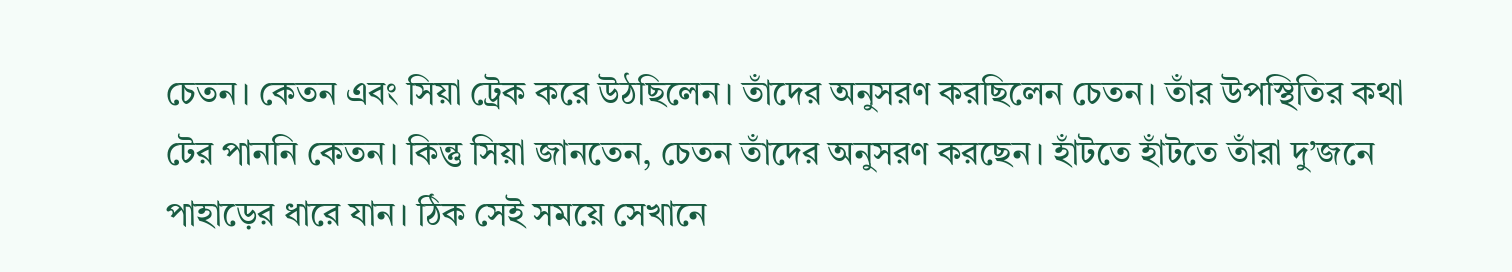চেতন। কেতন এবং সিয়া ট্রেক করে উঠছিলেন। তাঁদের অনুসরণ করছিলেন চেতন। তাঁর উপস্থিতির কথা টের পাননি কেতন। কিন্তু সিয়া জানতেন, চেতন তাঁদের অনুসরণ করছেন। হাঁটতে হাঁটতে তাঁরা দু’জনে পাহাড়ের ধারে যান। ঠিক সেই সময়ে সেখানে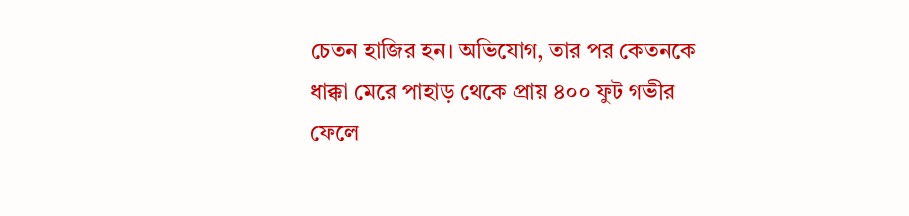চেতন হাজির হন। অভিযোগ, তার পর কেতনকে ধাক্কা মেরে পাহাড় থেকে প্রায় ৪০০ ফুট গভীর ফেলে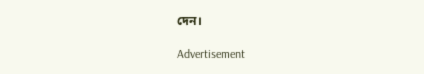দেন।

Advertisement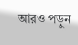আরও পড়ুন